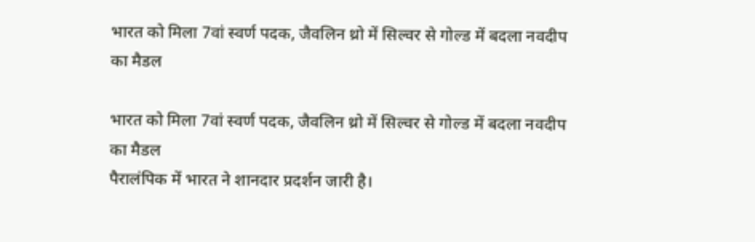भारत को मिला 7वां स्वर्ण पदक, जैवलिन थ्रो में सिल्वर से गोल्ड में बदला नवदीप का मैडल

भारत को मिला 7वां स्वर्ण पदक, जैवलिन थ्रो में सिल्वर से गोल्ड में बदला नवदीप का मैडल
पैरालंपिक में भारत ने शानदार प्रदर्शन जारी है।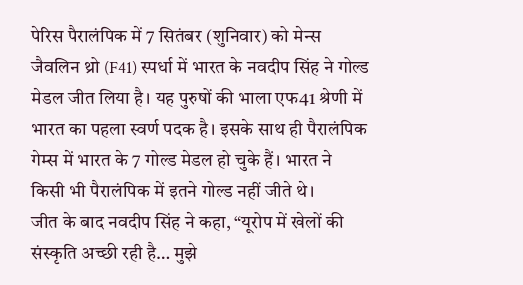पेरिस पैरालंपिक में 7 सितंबर (शुनिवार) को मेन्स जैवलिन थ्रो (F41) स्पर्धा में भारत के नवदीप सिंह ने गोल्ड मेडल जीत लिया है। यह पुरुषों की भाला एफ41 श्रेणी में भारत का पहला स्वर्ण पदक है। इसके साथ ही पैरालंपिक गेम्स में भारत के 7 गोल्ड मेडल हो चुके हैं। भारत ने किसी भी पैरालंपिक में इतने गोल्ड नहीं जीते थे।
जीत के बाद नवदीप सिंह ने कहा, “यूरोप में खेलों की संस्कृति अच्छी रही है… मुझे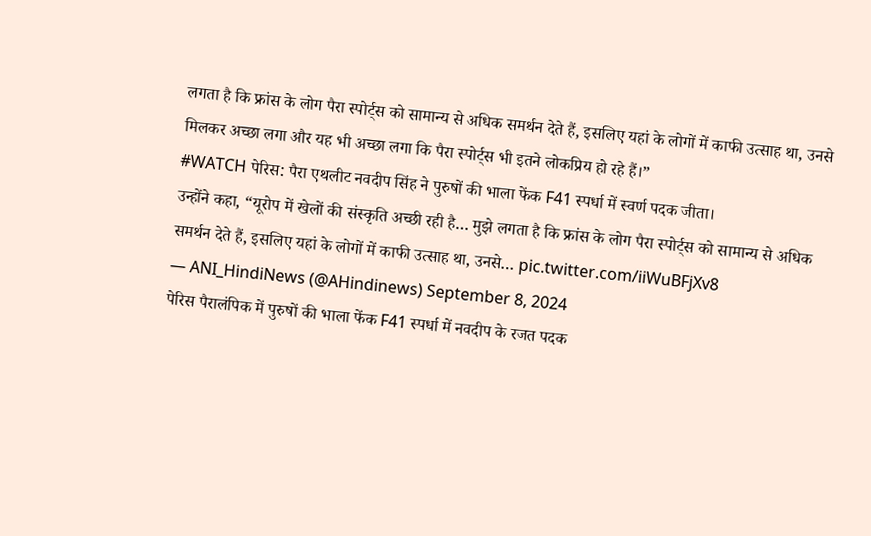लगता है कि फ्रांस के लोग पैरा स्पोर्ट्स को सामान्य से अधिक समर्थन देते हैं, इसलिए यहां के लोगों में काफी उत्साह था, उनसे मिलकर अच्छा लगा और यह भी अच्छा लगा कि पैरा स्पोर्ट्स भी इतने लोकप्रिय हो रहे हैं।”
#WATCH पेरिस: पैरा एथलीट नवदीप सिंह ने पुरुषों की भाला फेंक F41 स्पर्धा में स्वर्ण पदक जीता।
उन्होंने कहा, “यूरोप में खेलों की संस्कृति अच्छी रही है… मुझे लगता है कि फ्रांस के लोग पैरा स्पोर्ट्स को सामान्य से अधिक समर्थन देते हैं, इसलिए यहां के लोगों में काफी उत्साह था, उनसे… pic.twitter.com/iiWuBFjXv8
— ANI_HindiNews (@AHindinews) September 8, 2024
पेरिस पैरालंपिक में पुरुषों की भाला फेंक F41 स्पर्धा में नवदीप के रजत पदक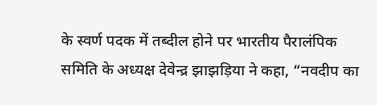के स्वर्ण पदक में तब्दील होने पर भारतीय पैरालंपिक समिति के अध्यक्ष देवेन्द्र झाझड़िया ने कहा, “नवदीप का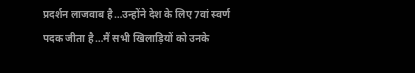प्रदर्शन लाजवाब है…उन्होंने देश के लिए 7वां स्वर्ण पदक जीता है…मैं सभी खिलाड़ियों को उनके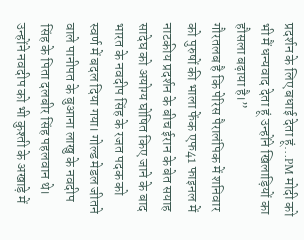प्रदर्शन के लिए बधाई देता हूं…PM मोदी को भी मैं धन्यवाद देता हूं उन्होंने खिलाड़ियों का हौसला बढ़ाया है।”
गौरतलब है कि पेरिस पैरालंपिक में शनिवार को पुरुषों की भाला फेंक एफ41 फाइनल में नाटकीय प्रदर्शन के बीच ईरान के बेत सयाह सादेघ को अयोग्य घोषित किए जाने के बाद भारत के नवदीप सिंह के रजत पदक को स्वर्ण में बदल दिया गया। गोल्ड मेडल जीतने वाले पानीपत के बुआना लाखु के नवदीप सिंह के पिता दलबीर सिंह पहलवान थे। उन्होंने नवदीप को भी कुश्ती के अखाड़े में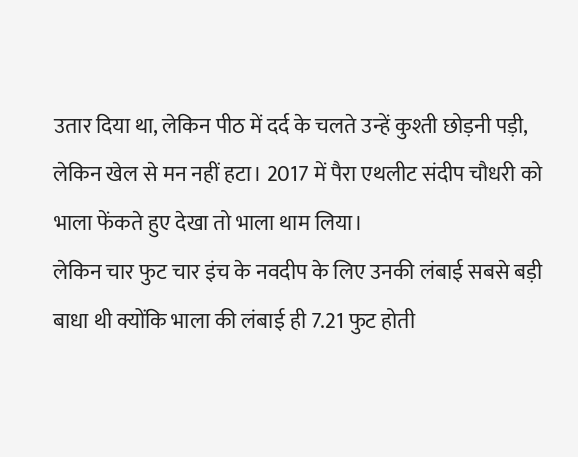उतार दिया था, लेकिन पीठ में दर्द के चलते उन्हें कुश्ती छोड़नी पड़ी, लेकिन खेल से मन नहीं हटा। 2017 में पैरा एथलीट संदीप चौधरी को भाला फेंकते हुए देखा तो भाला थाम लिया।
लेकिन चार फुट चार इंच के नवदीप के लिए उनकी लंबाई सबसे बड़ी बाधा थी क्योंकि भाला की लंबाई ही 7.21 फुट होती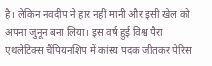है। लेकिन नवदीप ने हार नहीं मानी और इसी खेल को अपना जुनून बना लिया। इस वर्ष हुई विश्व पैरा एथलेटिक्स चैंपियनशिप में कांस्य पदक जीतकर पेरिस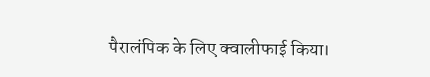पैरालंपिक के लिए क्वालीफाई किया।